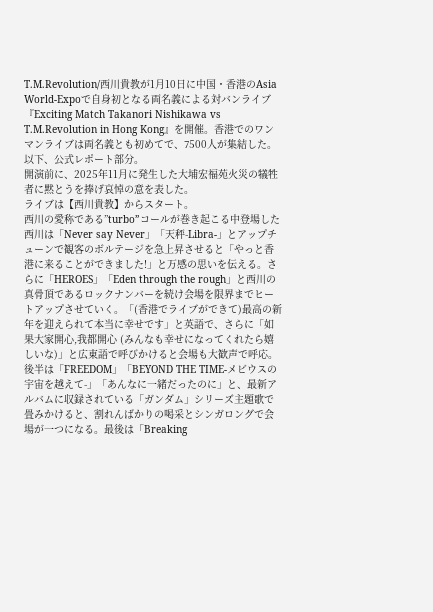T.M.Revolution/西川貴教が1月10日に中国・香港のAsia World-Expoで自身初となる両名義による対バンライブ『Exciting Match Takanori Nishikawa vs T.M.Revolution in Hong Kong』を開催。香港でのワンマンライブは両名義とも初めてで、7500人が集結した。
以下、公式レポート部分。
開演前に、2025年11月に発生した大埔宏福苑火災の犠牲者に黙とうを捧げ哀悼の意を表した。
ライブは【西川貴教】からスタート。
西川の愛称である”turbo”コールが巻き起こる中登場した西川は「Never say Never」「天秤-Libra-」とアップチューンで観客のボルテージを急上昇させると「やっと香港に来ることができました!」と万感の思いを伝える。さらに「HEROES」「Eden through the rough」と西川の真骨頂であるロックナンバーを続け会場を限界までヒートアップさせていく。「(香港でライブができて)最高の新年を迎えられて本当に幸せです」と英語で、さらに「如果大家開心,我都開心 (みんなも幸せになってくれたら嬉しいな)」と広東語で呼びかけると会場も大歓声で呼応。
後半は「FREEDOM」「BEYOND THE TIME-メビウスの宇宙を越えて-」「あんなに一緒だったのに」と、最新アルバムに収録されている「ガンダム」シリーズ主題歌で畳みかけると、割れんばかりの喝采とシンガロングで会場が一つになる。最後は「Breaking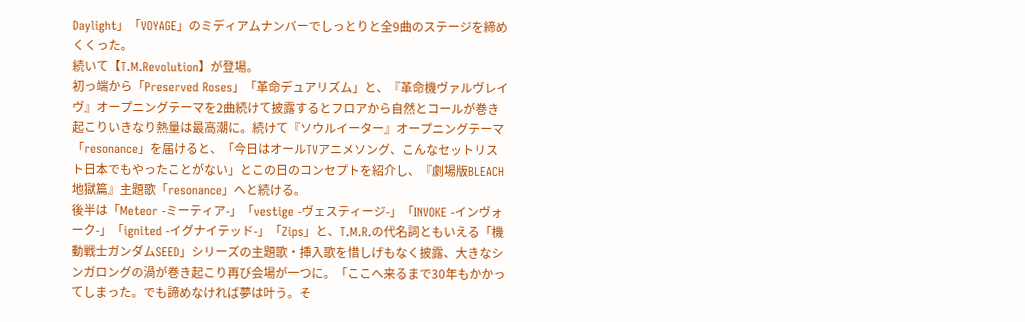Daylight」「VOYAGE」のミディアムナンバーでしっとりと全9曲のステージを締めくくった。
続いて【T.M.Revolution】が登場。
初っ端から「Preserved Roses」「革命デュアリズム」と、『革命機ヴァルヴレイヴ』オープニングテーマを2曲続けて披露するとフロアから自然とコールが巻き起こりいきなり熱量は最高潮に。続けて『ソウルイーター』オープニングテーマ「resonance」を届けると、「今日はオールTVアニメソング、こんなセットリスト日本でもやったことがない」とこの日のコンセプトを紹介し、『劇場版BLEACH 地獄篇』主題歌「resonance」へと続ける。
後半は「Meteor -ミーティア-」「vestige -ヴェスティージ-」「INVOKE -インヴォーク-」「ignited -イグナイテッド-」「Zips」と、T.M.R.の代名詞ともいえる「機動戦士ガンダムSEED」シリーズの主題歌・挿入歌を惜しげもなく披露、大きなシンガロングの渦が巻き起こり再び会場が一つに。「ここへ来るまで30年もかかってしまった。でも諦めなければ夢は叶う。そ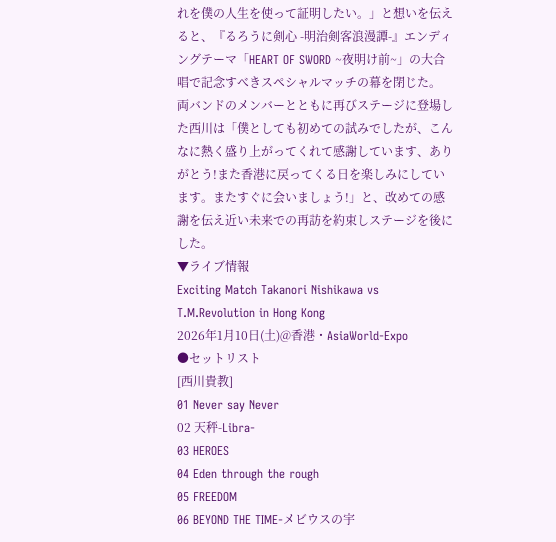れを僕の人生を使って証明したい。」と想いを伝えると、『るろうに剣心 -明治剣客浪漫譚-』エンディングテーマ「HEART OF SWORD ~夜明け前~」の大合唱で記念すべきスペシャルマッチの幕を閉じた。
両バンドのメンバーとともに再びステージに登場した西川は「僕としても初めての試みでしたが、こんなに熱く盛り上がってくれて感謝しています、ありがとう!また香港に戻ってくる日を楽しみにしています。またすぐに会いましょう!」と、改めての感謝を伝え近い未来での再訪を約束しステージを後にした。
▼ライブ情報
Exciting Match Takanori Nishikawa vs T.M.Revolution in Hong Kong
2026年1月10日(土)@香港・AsiaWorld-Expo
●セットリスト
[西川貴教]
01 Never say Never
02 天秤-Libra-
03 HEROES
04 Eden through the rough
05 FREEDOM
06 BEYOND THE TIME-メビウスの宇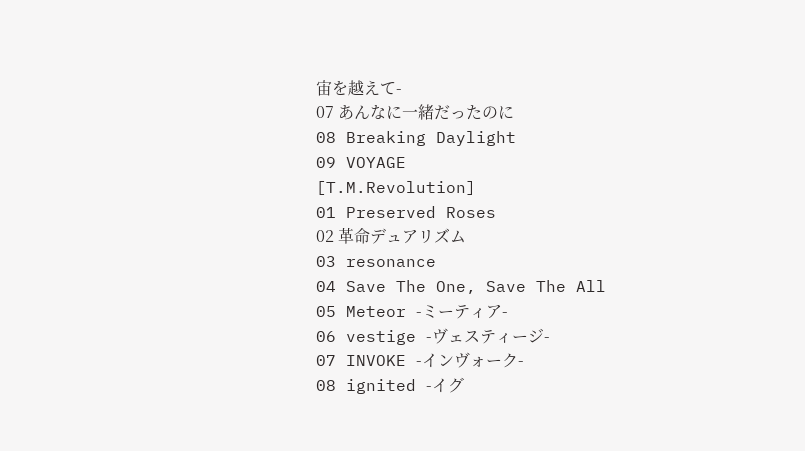宙を越えて-
07 あんなに一緒だったのに
08 Breaking Daylight
09 VOYAGE
[T.M.Revolution]
01 Preserved Roses
02 革命デュアリズム
03 resonance
04 Save The One, Save The All
05 Meteor -ミーティア-
06 vestige -ヴェスティージ-
07 INVOKE -インヴォーク-
08 ignited -イグ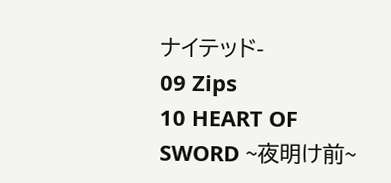ナイテッド-
09 Zips
10 HEART OF SWORD ~夜明け前~